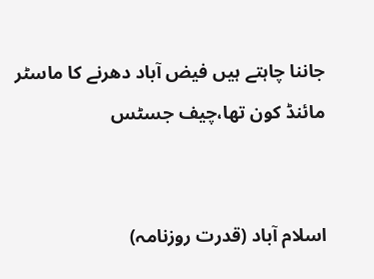جاننا چاہتے ہیں فیض آباد دھرنے کا ماسٹر مائنڈ کون تھا،چیف جسٹس


اسلام آباد (قدرت روزنامہ)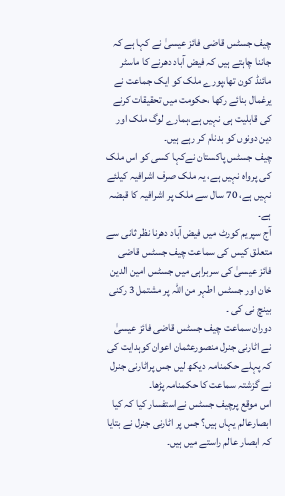چیف جسٹس قاضی فائز عیسیٰ نے کہا ہے کہ جاننا چاہتے ہیں کہ فیض آباد دھرنے کا ماسٹر مائنڈ کون تھا،پورے ملک کو ایک جماعت نے یرغمال بنائے رکھا ،حکومت میں تحقیقات کرنے کی قابلیت ہی نہیں ہے،ہمارے لوگ ملک اور دین دونوں کو بدنام کر رہے ہیں۔
چیف جسٹس پاکستان نےکہا کسی کو اس ملک کی پرواہ نہیں ہے، یہ ملک صرف اشرافیہ کیلئے نہیں ہے، 70 سال سے ملک پر اشرافیہ کا قبضہ ہے۔
آج سپریم کورٹ میں فیض آباد دھرنا نظر ثانی سے متعلق کیس کی سماعت چیف جسٹس قاضی فائز عیسیٰ کی سربراہی میں جسٹس امین الدین خان اور جسٹس اطہر من اللہ پر مشتمل 3 رکنی بینچ نی کی ۔
دوران سماعت چیف جسٹس قاضی فائز عیسیٰ نے اٹارنی جنرل منصورعثمان اعوان کوہدایت کی کہ پہلے حکمنامہ دیکھ لیں جس پراٹارنی جنرل نے گزشتہ سماعت کا حکمنامہ پڑھا۔
اس موقع پرچیف جسٹس نےاستفسار کیا کہ کیا ابصارعالم یہاں ہیں؟ جس پر اٹارنی جنرل نے بتایا کہ ابصار عالم راستے میں ہیں۔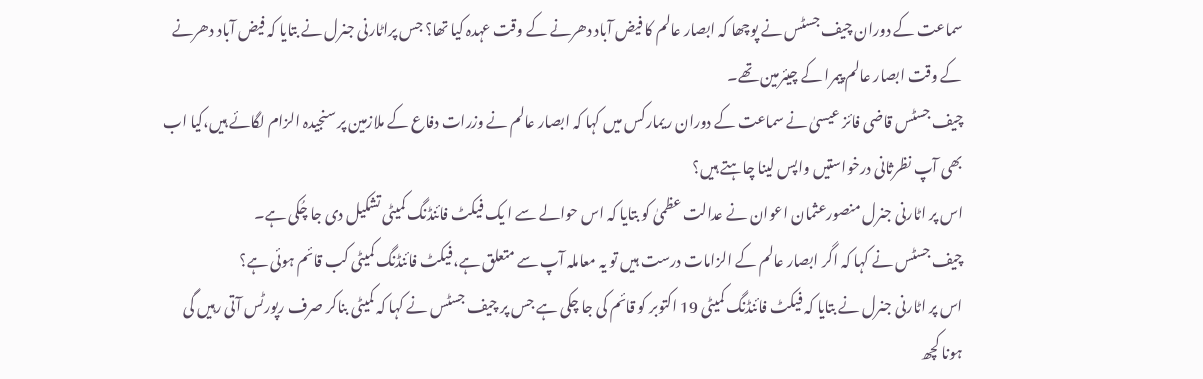سماعت کے دوران چیف جسٹس نے پوچھا کہ ابصار عالم کا فیض آباد دھرنے کے وقت عہدہ کیا تھا؟ جس پراٹارنی جنرل نے بتایا کہ فیض آباد دھرنے کے وقت ابصار عالم پیمرا کے چیئرمین تھے۔
چیف جسٹس قاضی فائز عیسیٰ نے سماعت کے دوران ریمارکس میں کہا کہ ابصار عالم نے وزرات دفاع کے ملازمین پر سنجیدہ الزام لگائے ہیں،کیا اب بھی آپ نظرثانی درخواستیں واپس لینا چاہتے ہیں؟
اس پر اٹارنی جنرل منصورعثمان اعوان نے عدالت عظمیٰ کو بتایا کہ اس حوالے سے ا یک فیکٹ فائنڈنگ کمیٹی تشکیل دی جا چُکی ہے۔
چیف جسٹس نے کہا کہ اگر ابصار عالم کے الزامات درست ہیں تو یہ معاملہ آپ سے متعلق ہے،فیکٹ فائنڈنگ کمیٹی کب قائم ہوئی ہے؟
اس پر اٹارنی جنرل نے بتایا کہ فیکٹ فائنڈنگ کمیٹی 19 اکتوبر کو قائم کی جا چکی ہے جس پر چیف جسٹس نے کہا کہ کمیٹی بناکر صرف رپورٹس آتی رہیں گی ہونا کچھ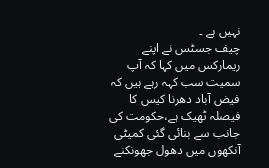نہیں ہے ۔
چیف جسٹس نے اپنے ریمارکس میں کہا کہ آپ سمیت سب کہہ رہے ہیں کہ فیض آباد دھرنا کیس کا فیصلہ ٹھیک ہے،حکومت کی جانب سے بنائی گئی کمیٹی آنکھوں میں دھول جھونکنے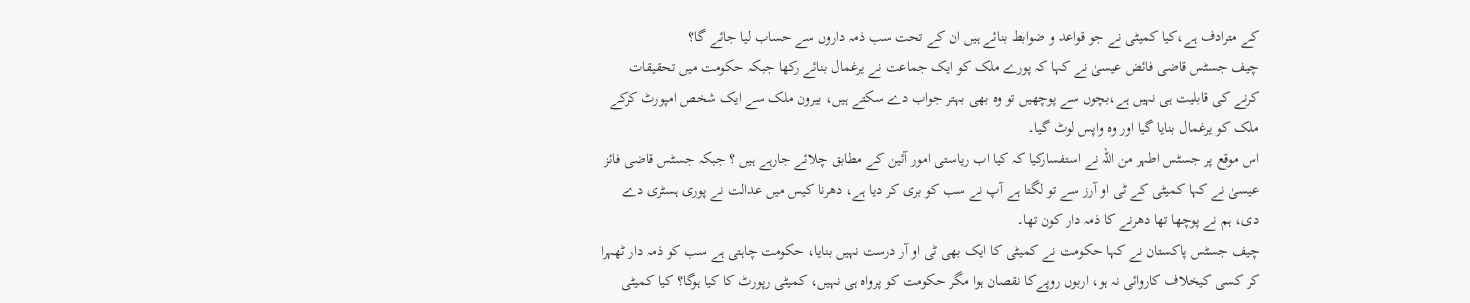کے مترادف ہے،کیا کمیٹی نے جو قواعد و ضوابط بنائے ہیں ان کے تحت سب ذمہ داروں سے حساب لیا جائے گا؟
چیف جسٹس قاضی فائض عیسیٰ نے کہا کہ پورے ملک کو ایک جماعت نے یرغمال بنائے رکھا جبکہ حکومت میں تحقیقات کرنے کی قابلیت ہی نہیں ہے،بچوں سے پوچھیں تو وہ بھی بہتر جواب دے سکتے ہیں، بیرون ملک سے ایک شخص امپورٹ کرکے ملک کو یرغمال بنایا گیا اور وہ واپس لوٹ گیا۔
اس موقع پر جسٹس اطہر من اللہ نے استفسارکیا کہ کیا اب ریاستی امور آئین کے مطابق چلائے جارہے ہیں ؟ جبکہ جسٹس قاضی فائز عیسیٰ نے کہا کمیٹی کے ٹی او آرز سے تو لگتا ہے آپ نے سب کو بری کر دیا ہے، دھرنا کیس میں عدالت نے پوری ہسٹری دے دی، ہم نے پوچھا تھا دھرنے کا ذمہ دار کون تھا۔
چیف جسٹس پاکستان نے کہا حکومت نے کمیٹی کا ایک بھی ٹی او آر درست نہیں بنایا، حکومت چاہتی ہے سب کو ذمہ دار ٹھہرا کر کسی کیخلاف کاروائی نہ ہو، اربوں روپےکا نقصان ہوا مگر حکومت کو پرواہ ہی نہیں، کمیٹی رپورٹ کا کیا ہوگا؟ کیا کمیٹی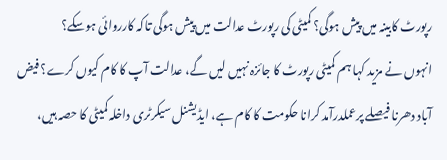رپورٹ کابینہ میں پیش ہوگی؟ کمیٹی کی رپورٹ عدالت میں پیش ہوگی تاکہ کارروائی ہوسکے؟
انہوں نے مزید کہا ہم کمیٹی رپورٹ کا جائزہ نہیں لیں گے، عدالت آپ کا کام کیوں کرے؟ فیض آباد دھرنا فیصلے پرعملدرآمد کرانا حکومت کا کام ہے، ایڈیشنل سیکرٹری داخلہ کمیٹی کا حصہ ہیں،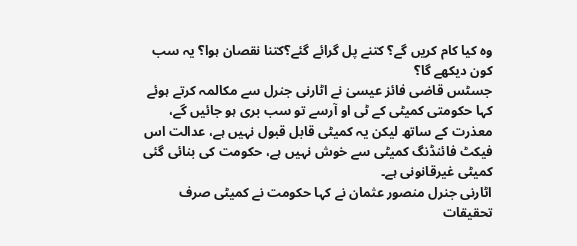وہ کیا کام کریں گے؟ کتنے پل گرائے گئے؟کتنا نقصان ہوا؟ یہ سب کون دیکھے گا؟
جسٹس قاضی فائز عیسیٰ نے اٹارنی جنرل سے مکالمہ کرتے ہوئے کہا حکومتی کمیٹی کے ٹی او آرسے تو سب بری ہو جائیں گے، معذرت کے ساتھ لیکن یہ کمیٹی قابل قبول نہیں ہے، عدالت اس فیکٹ فائنڈنگ کمیٹی سے خوش نہیں ہے، حکومت کی بنائی گئی کمیٹی غیرقانونی ہے۔
اٹارنی جنرل منصور عثمان نے کہا حکومت نے کمیٹی صرف تحقیقات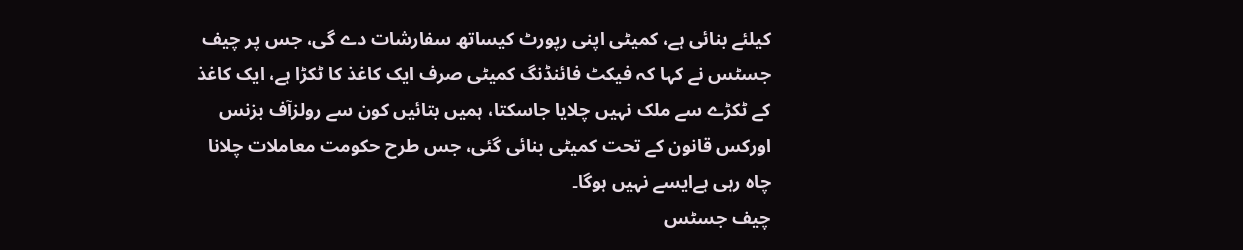کیلئے بنائی ہے، کمیٹی اپنی رپورٹ کیساتھ سفارشات دے گی، جس پر چیف جسٹس نے کہا کہ فیکٹ فائنڈنگ کمیٹی صرف ایک کاغذ کا ٹکڑا ہے، ایک کاغذ کے ٹکڑے سے ملک نہیں چلایا جاسکتا، ہمیں بتائیں کون سے رولزآف بزنس اورکس قانون کے تحت کمیٹی بنائی گئی، جس طرح حکومت معاملات چلانا چاہ رہی ہےایسے نہیں ہوگا۔
چیف جسٹس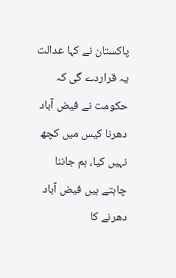پاکستان نے کہا عدالت یہ قراردے گی کہ حکومت نے فیض آباد دھرنا کیس میں کچھ نہیں کیا، ہم جاننا چاہتے ہیں فیض آباد دھرنے کا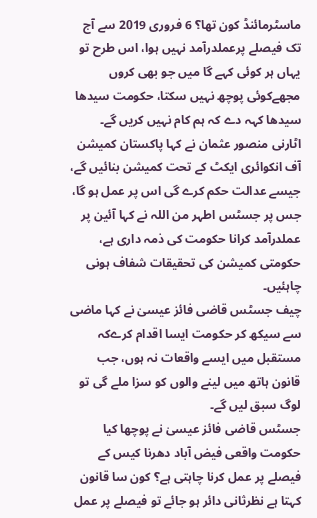ماسٹرمائنڈ کون تھا؟ 6 فروری 2019 سے آج تک فیصلے پرعملدرآمد نہیں ہوا، اس طرح تو یہاں ہر کوئی کہے گا میں جو بھی کروں مجھےکوئی پوچھ نہیں سکتا، حکومت سیدھا سیدھا کہہ دے کہ ہم کام نہیں کریں گے۔
اٹارنی منصور عثمان نے کہا پاکستان کمیشن آف انکوائری ایکٹ کے تحت کمیشن بنائیں گے، جیسے عدالت حکم کرے گی اس پر عمل ہو گا، جس پر جسٹس اطہر من اللہ نے کہا آئین پر عملدرآمد کرانا حکومت کی ذمہ داری ہے، حکومتی کمیشن کی تحقیقات شفاف ہونی چاہئیں۔
چیف جسٹس قاضی فائز عیسیٰ نے کہا ماضی سے سیکھ کر حکومت ایسا اقدام کرےکہ مستقبل میں ایسے واقعات نہ ہوں، جب قانون ہاتھ میں لینے والوں کو سزا ملے گی تو لوگ سبق لیں گے۔
جسٹس قاضی فائز عیسیٰ نے پوچھا کیا حکومت واقعی فیض آباد دھرنا کیس کے فیصلے پر عمل کرنا چاہتی ہے؟ کون سا قانون کہتا ہے نظرثانی دائر ہو جائے تو فیصلے پر عمل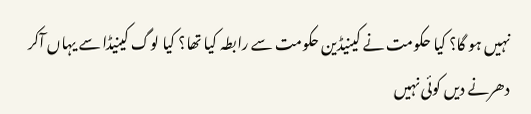نہیں ہو گا؟ کیا حکومت نے کینیڈین حکومت سے رابطہ کیا تھا؟ کیا لوگ کینیڈا سے یہاں آکر دھرنے دیں کوئی نہیں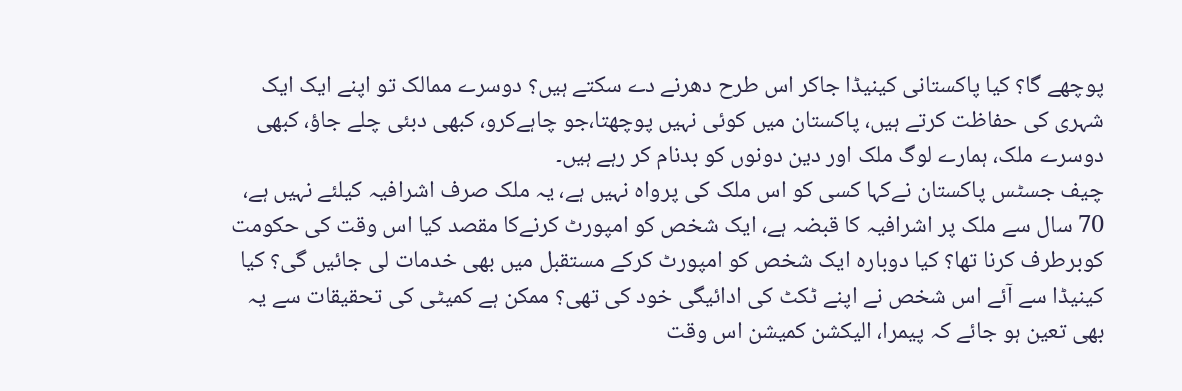پوچھے گا؟ کیا پاکستانی کینیڈا جاکر اس طرح دھرنے دے سکتے ہیں؟ دوسرے ممالک تو اپنے ایک ایک شہری کی حفاظت کرتے ہیں، پاکستان میں کوئی نہیں پوچھتا،جو چاہےکرو، کبھی دبئی چلے جاؤ، کبھی دوسرے ملک، ہمارے لوگ ملک اور دین دونوں کو بدنام کر رہے ہیں۔
چیف جسٹس پاکستان نےکہا کسی کو اس ملک کی پرواہ نہیں ہے، یہ ملک صرف اشرافیہ کیلئے نہیں ہے، 70 سال سے ملک پر اشرافیہ کا قبضہ ہے، ایک شخص کو امپورٹ کرنےکا مقصد کیا اس وقت کی حکومت کوبرطرف کرنا تھا؟ کیا دوبارہ ایک شخص کو امپورٹ کرکے مستقبل میں بھی خدمات لی جائیں گی؟ کیا کینیڈا سے آئے اس شخص نے اپنے ٹکٹ کی ادائیگی خود کی تھی؟ ممکن ہے کمیٹی کی تحقیقات سے یہ بھی تعین ہو جائے کہ پیمرا، الیکشن کمیشن اس وقت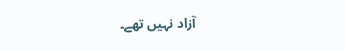آزاد نہیں تھے۔